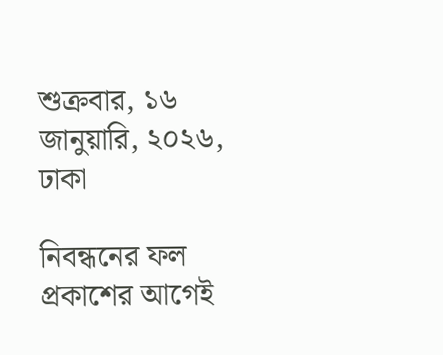শুক্রবার, ১৬ জানুয়ারি, ২০২৬, ঢাকা

নিবন্ধনের ফল প্রকাশের আগেই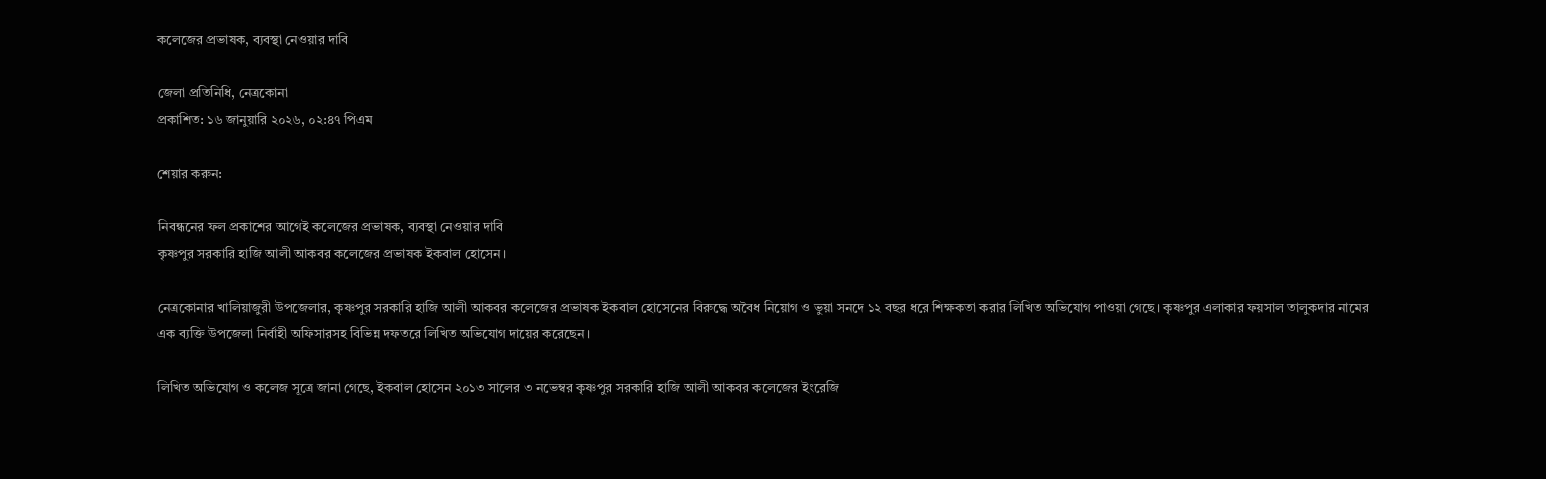কলেজের প্রভাষক, ব্যবস্থা নেওয়ার দাবি

জেলা প্রতিনিধি, নেত্রকোনা
প্রকাশিত: ১৬ জানুয়ারি ২০২৬, ০২:৪৭ পিএম

শেয়ার করুন:

নিবন্ধনের ফল প্রকাশের আগেই কলেজের প্রভাষক, ব্যবস্থা নেওয়ার দাবি
কৃষ্ণপুর সরকারি হাজি আলী আকবর কলেজের প্রভাষক ইকবাল হোসেন।

নেত্রকোনার খালিয়াজুরী উপজেলার, কৃষ্ণপুর সরকারি হাজি আলী আকবর কলেজের প্রভাষক ইকবাল হোসেনের বিরুদ্ধে অবৈধ নিয়োগ ও ভুয়া সনদে ১২ বছর ধরে শিক্ষকতা করার লিখিত অভিযোগ পাওয়া গেছে। কৃষ্ণপুর এলাকার ফয়সাল তালুকদার নামের এক ব্যক্তি উপজেলা নির্বাহী অফিসারসহ বিভিন্ন দফতরে লিখিত অভিযোগ দায়ের করেছেন।

লিখিত অভিযোগ ও কলেজ সূত্রে জানা গেছে, ইকবাল হোসেন ২০১৩ সালের ৩ নভেম্বর কৃষ্ণপুর সরকারি হাজি আলী আকবর কলেজের ইংরেজি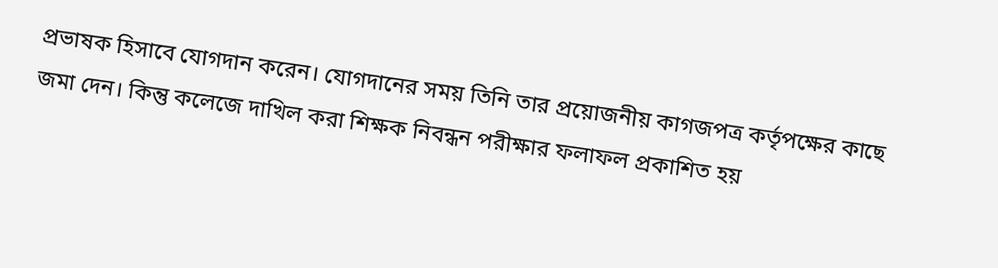প্রভাষক হিসাবে যোগদান করেন। যোগদানের সময় তিনি তার প্রয়োজনীয় কাগজপত্র কর্তৃপক্ষের কাছে জমা দেন। কিন্তু কলেজে দাখিল করা শিক্ষক নিবন্ধন পরীক্ষার ফলাফল প্রকাশিত হয়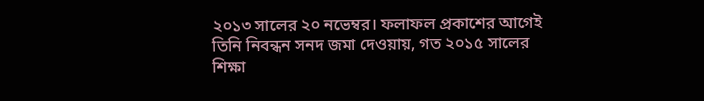২০১৩ সালের ২০ নভেম্বর। ফলাফল প্রকাশের আগেই তিনি নিবন্ধন সনদ জমা দেওয়ায়, গত ২০১৫ সালের শিক্ষা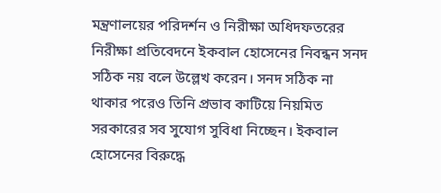মন্ত্রণালয়ের পরিদর্শন ও নিরীক্ষা অধিদফতরের নিরীক্ষা প্রতিবেদনে ইকবাল হোসেনের নিবন্ধন সনদ সঠিক নয় বলে উল্লেখ করেন। সনদ সঠিক না থাকার পরেও তিনি প্রভাব কাটিয়ে নিয়মিত সরকারের সব সুযোগ সুবিধা নিচ্ছেন। ইকবাল হোসেনের বিরুদ্ধে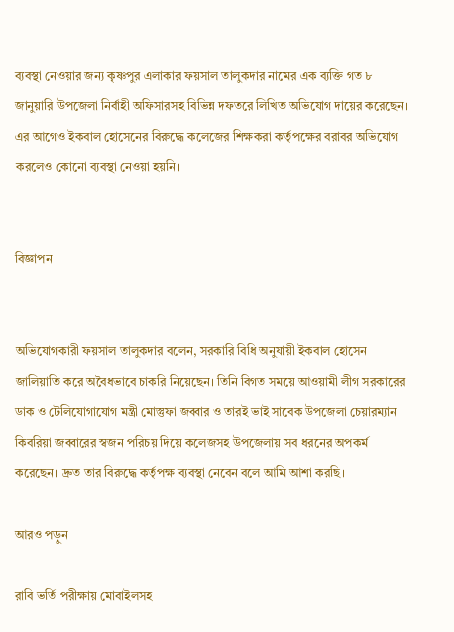ব্যবস্থা নেওয়ার জন্য কৃষ্ণপুর এলাকার ফয়সাল তালুকদার নামের এক ব্যক্তি গত ৮ জানুয়ারি উপজেলা নির্বাহী অফিসারসহ বিভিন্ন দফতরে লিখিত অভিযোগ দায়ের করেছেন। এর আগেও ইকবাল হোসেনের বিরুদ্ধে কলেজের শিক্ষকরা কর্তৃপক্ষের বরাবর অভিযোগ করলেও কোনো ব্যবস্থা নেওয়া হয়নি।


বিজ্ঞাপন


অভিযোগকারী ফয়সাল তালুকদার বলেন, সরকারি বিধি অনুযায়ী ইকবাল হোসেন জালিয়াতি করে অবৈধভাবে চাকরি নিয়েছেন। তিনি বিগত সময়ে আওয়ামী লীগ সরকারের ডাক ও টেলিযোগাযোগ মন্ত্রী মোস্তুফা জব্বার ও তারই ভাই সাবেক উপজেলা চেয়ারম্যান কিবরিয়া জব্বারের স্বজন পরিচয় দিয়ে কলেজসহ উপজেলায় সব ধরনের অপকর্ম করেছেন। দ্রুত তার বিরুদ্ধে কর্তৃপক্ষ ব্যবস্থা নেবেন বলে আমি আশা করছি।

আরও পড়ুন

রাবি ভর্তি পরীক্ষায় মোবাইলসহ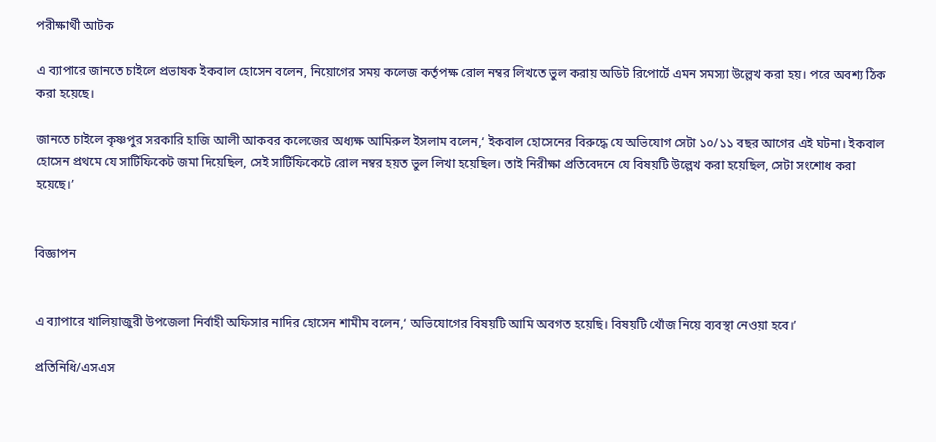পরীক্ষার্থী আটক

এ ব্যাপারে জানতে চাইলে প্রভাষক ইকবাল হোসেন বলেন, নিয়োগের সময় কলেজ কর্তৃপক্ষ রোল নম্বর লিখতে ভুল করায় অডিট রিপোর্টে এমন সমস্যা উল্লেখ করা হয়। পরে অবশ্য ঠিক করা হয়েছে।

জানতে চাইলে কৃষ্ণপুর সরকারি হাজি আলী আকবর কলেজের অধ্যক্ষ আমিরুল ইসলাম বলেন,‘ ইকবাল হোসেনের বিরুদ্ধে যে অভিযোগ সেটা ১০/১১ বছর আগের এই ঘটনা। ইকবাল হোসেন প্রথমে যে সার্টিফিকেট জমা দিয়েছিল, সেই সার্টিফিকেটে রোল নম্বর হয়ত ভুল লিখা হয়েছিল। তাই নিরীক্ষা প্রতিবেদনে যে বিষয়টি উল্লেখ করা হয়েছিল, সেটা সংশোধ করা হয়েছে।’


বিজ্ঞাপন


এ ব্যাপারে খালিয়াজুরী উপজেলা নির্বাহী অফিসার নাদির হোসেন শামীম বলেন,‘ অভিযোগের বিষয়টি আমি অবগত হয়েছি। বিষয়টি খোঁজ নিয়ে ব্যবস্থা নেওয়া হবে।’

প্রতিনিধি/এসএস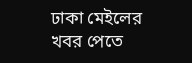ঢাকা মেইলের খবর পেতে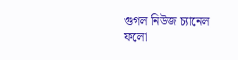গুগল নিউজ চ্যানেল ফলো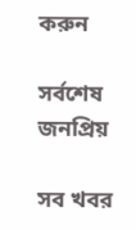করুন

সর্বশেষ
জনপ্রিয়

সব খবর